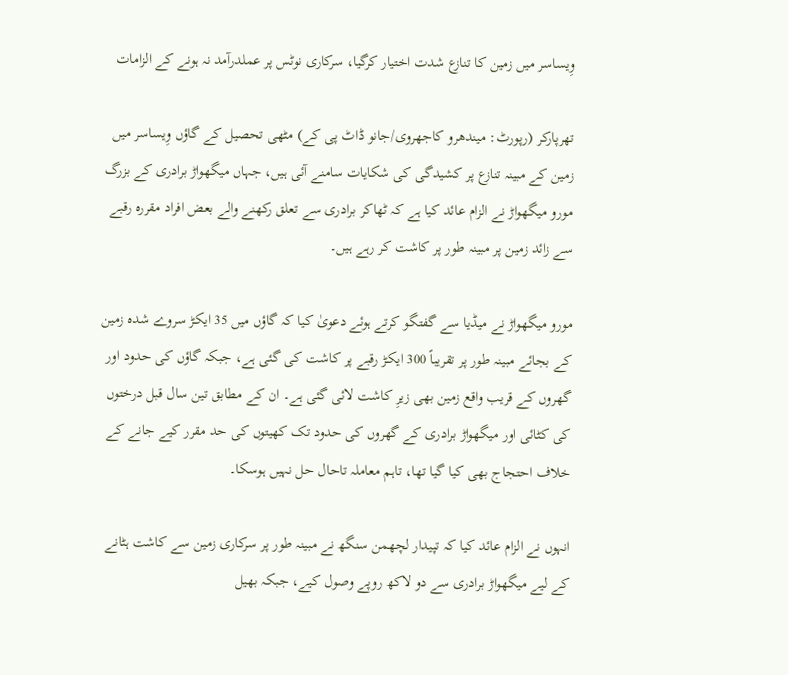وِیساسر میں زمین کا تنازع شدت اختیار کرگیا، سرکاری نوٹس پر عملدرآمد نہ ہونے کے الزامات

تھرپارکر (رپورٹ: میندھرو کاجھروی/جانو ڈاٹ پی کے) مٹھی تحصیل کے گاؤں وِیساسر میں زمین کے مبینہ تنازع پر کشیدگی کی شکایات سامنے آئی ہیں، جہاں میگھواڑ برادری کے بزرگ مورو میگھواڑ نے الزام عائد کیا ہے کہ ٹھاکر برادری سے تعلق رکھنے والے بعض افراد مقررہ رقبے سے زائد زمین پر مبینہ طور پر کاشت کر رہے ہیں۔

مورو میگھواڑ نے میڈیا سے گفتگو کرتے ہوئے دعویٰ کیا کہ گاؤں میں 35 ایکڑ سروے شدہ زمین کے بجائے مبینہ طور پر تقریباً 300 ایکڑ رقبے پر کاشت کی گئی ہے، جبکہ گاؤں کی حدود اور گھروں کے قریب واقع زمین بھی زیرِ کاشت لائی گئی ہے۔ ان کے مطابق تین سال قبل درختوں کی کٹائی اور میگھواڑ برادری کے گھروں کی حدود تک کھیتوں کی حد مقرر کیے جانے کے خلاف احتجاج بھی کیا گیا تھا، تاہم معاملہ تاحال حل نہیں ہوسکا۔

انہوں نے الزام عائد کیا کہ تپیدار لچھمن سنگھ نے مبینہ طور پر سرکاری زمین سے کاشت ہٹانے کے لیے میگھواڑ برادری سے دو لاکھ روپے وصول کیے، جبکہ بھیل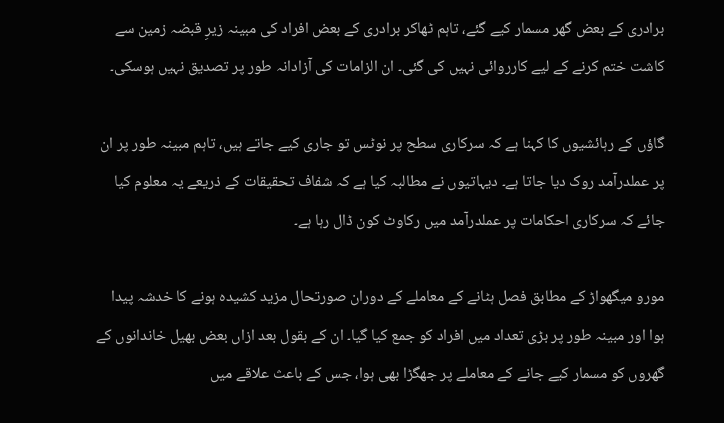برادری کے بعض گھر مسمار کیے گئے، تاہم ٹھاکر برادری کے بعض افراد کی مبینہ زیرِ قبضہ زمین سے کاشت ختم کرنے کے لیے کارروائی نہیں کی گئی۔ ان الزامات کی آزادانہ طور پر تصدیق نہیں ہوسکی۔

گاؤں کے رہائشیوں کا کہنا ہے کہ سرکاری سطح پر نوٹس تو جاری کیے جاتے ہیں، تاہم مبینہ طور پر ان پر عملدرآمد روک دیا جاتا ہے۔ دیہاتیوں نے مطالبہ کیا ہے کہ شفاف تحقیقات کے ذریعے یہ معلوم کیا جائے کہ سرکاری احکامات پر عملدرآمد میں رکاوٹ کون ڈال رہا ہے۔

مورو میگھواڑ کے مطابق فصل ہٹانے کے معاملے کے دوران صورتحال مزید کشیدہ ہونے کا خدشہ پیدا ہوا اور مبینہ طور پر بڑی تعداد میں افراد کو جمع کیا گیا۔ ان کے بقول بعد ازاں بعض بھیل خاندانوں کے گھروں کو مسمار کیے جانے کے معاملے پر جھگڑا بھی ہوا، جس کے باعث علاقے میں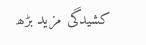کشیدگی مزید بڑھ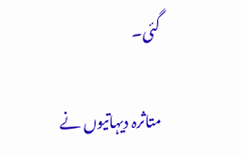گئی۔

متاثرہ دیہاتیوں نے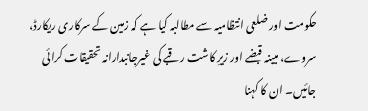حکومت اور ضلعی انتظامیہ سے مطالبہ کیا ہے کہ زمین کے سرکاری ریکارڈ، سروے، مبینہ قبضے اور زیرِ کاشت رقبے کی غیرجانبدارانہ تحقیقات کرائی جائیں۔ ان کا کہنا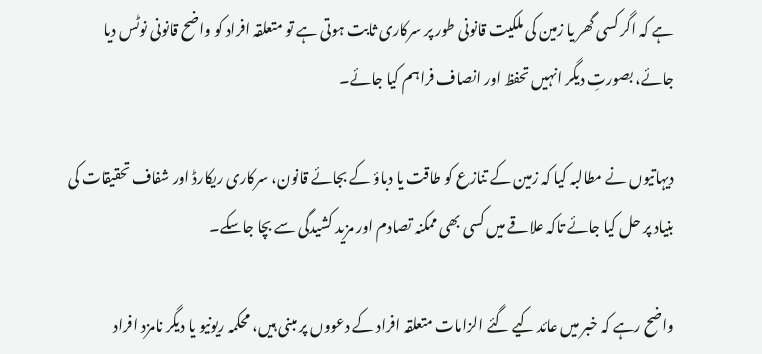ہے کہ اگر کسی گھر یا زمین کی ملکیت قانونی طور پر سرکاری ثابت ہوتی ہے تو متعلقہ افراد کو واضح قانونی نوٹس دیا جائے، بصورتِ دیگر انہیں تحفظ اور انصاف فراہم کیا جائے۔

دیہاتیوں نے مطالبہ کیا کہ زمین کے تنازع کو طاقت یا دباؤ کے بجائے قانون، سرکاری ریکارڈ اور شفاف تحقیقات کی بنیاد پر حل کیا جائے تاکہ علاقے میں کسی بھی ممکنہ تصادم اور مزید کشیدگی سے بچا جاسکے۔

واضح رہے کہ خبر میں عائد کیے گئے الزامات متعلقہ افراد کے دعووں پر مبنی ہیں، محکمہ ریونیو یا دیگر نامزد افراد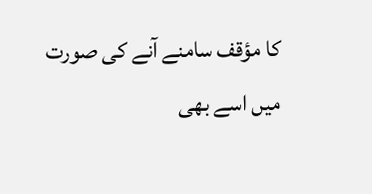کا مؤقف سامنے آنے کی صورت میں اسے بھی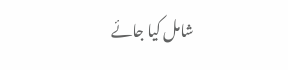شامل کیا جائے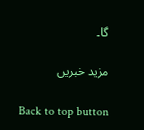گا۔

مزید خبریں

Back to top button